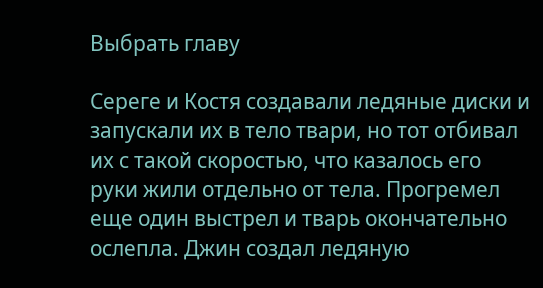Выбрать главу

Сереге и Костя создавали ледяные диски и запускали их в тело твари, но тот отбивал их с такой скоростью, что казалось его руки жили отдельно от тела. Прогремел еще один выстрел и тварь окончательно ослепла. Джин создал ледяную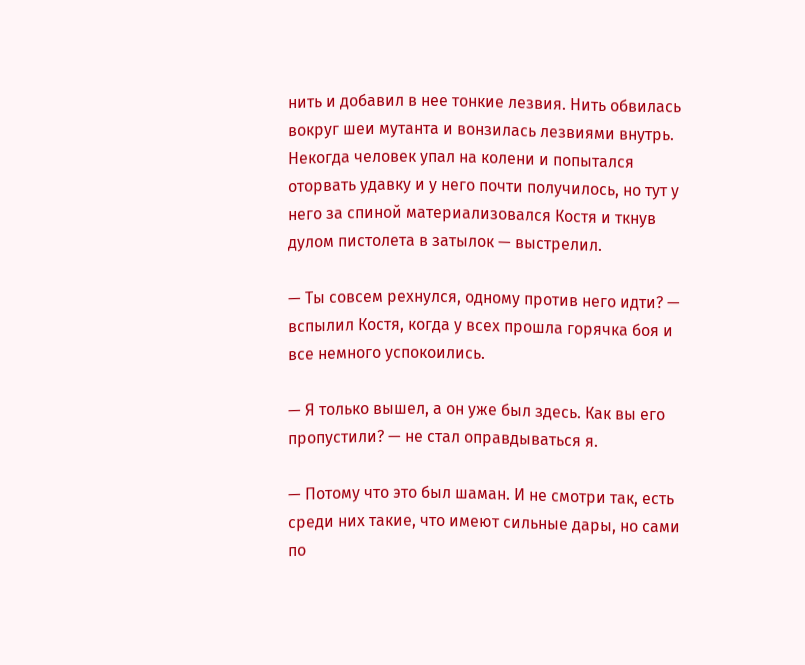нить и добавил в нее тонкие лезвия. Нить обвилась вокруг шеи мутанта и вонзилась лезвиями внутрь. Некогда человек упал на колени и попытался оторвать удавку и у него почти получилось, но тут у него за спиной материализовался Костя и ткнув дулом пистолета в затылок — выстрелил.

— Ты совсем рехнулся, одному против него идти? — вспылил Костя, когда у всех прошла горячка боя и все немного успокоились.

— Я только вышел, а он уже был здесь. Как вы его пропустили? — не стал оправдываться я.

— Потому что это был шаман. И не смотри так, есть среди них такие, что имеют сильные дары, но сами по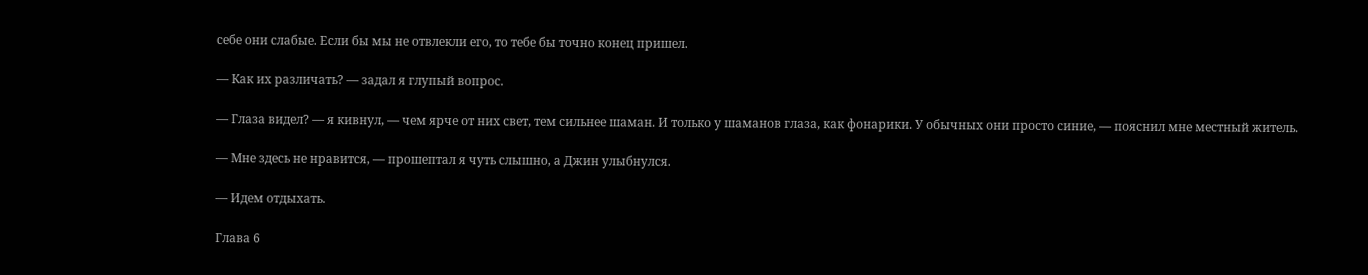себе они слабые. Если бы мы не отвлекли его, то тебе бы точно конец пришел.

— Как их различать? — задал я глупый вопрос.

— Глаза видел? — я кивнул, — чем ярче от них свет, тем сильнее шаман. И только у шаманов глаза, как фонарики. У обычных они просто синие, — пояснил мне местный житель.

— Мне здесь не нравится, — прошептал я чуть слышно, а Джин улыбнулся.

— Идем отдыхать.

Глава 6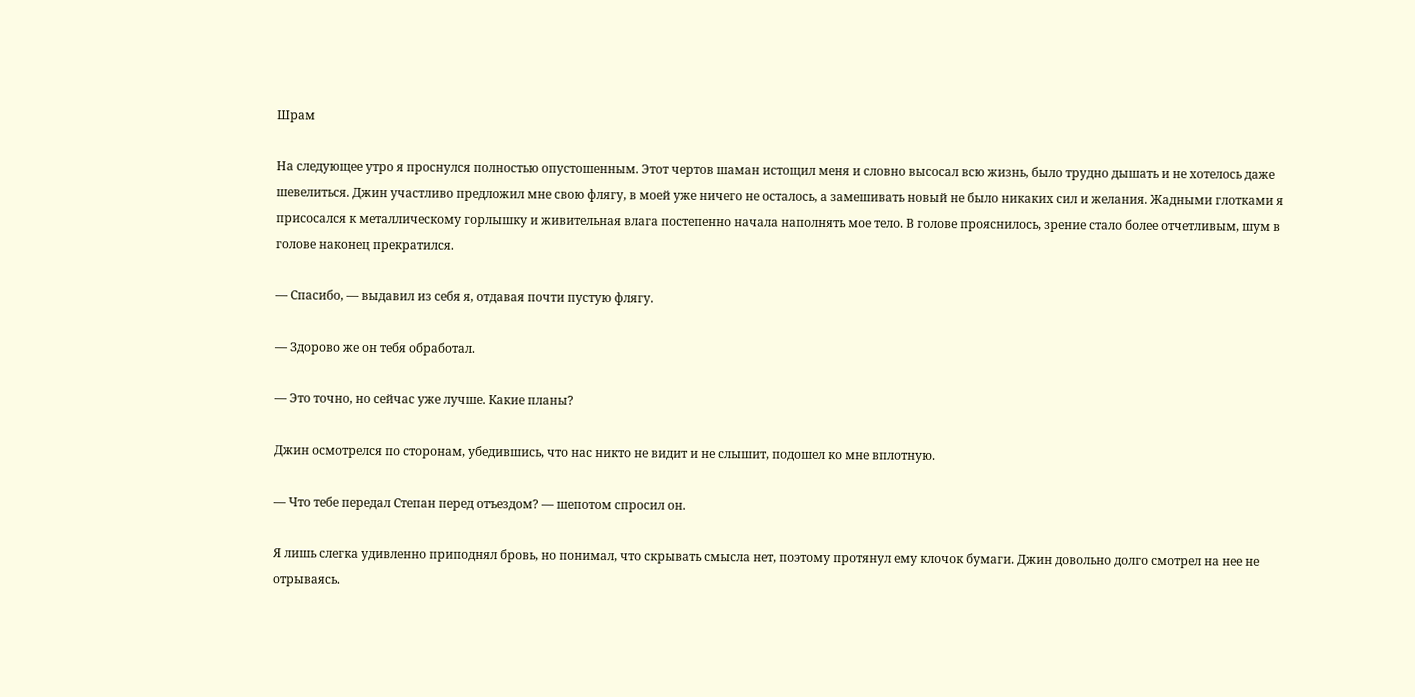Шрам

На следующее утро я проснулся полностью опустошенным. Этот чертов шаман истощил меня и словно высосал всю жизнь, было трудно дышать и не хотелось даже шевелиться. Джин участливо предложил мне свою флягу, в моей уже ничего не осталось, а замешивать новый не было никаких сил и желания. Жадными глотками я присосался к металлическому горлышку и живительная влага постепенно начала наполнять мое тело. В голове прояснилось, зрение стало более отчетливым, шум в голове наконец прекратился.

— Спасибо, — выдавил из себя я, отдавая почти пустую флягу.

— Здорово же он тебя обработал.

— Это точно, но сейчас уже лучше. Какие планы?

Джин осмотрелся по сторонам, убедившись, что нас никто не видит и не слышит, подошел ко мне вплотную.

— Что тебе передал Степан перед отъездом? — шепотом спросил он.

Я лишь слегка удивленно приподнял бровь, но понимал, что скрывать смысла нет, поэтому протянул ему клочок бумаги. Джин довольно долго смотрел на нее не отрываясь.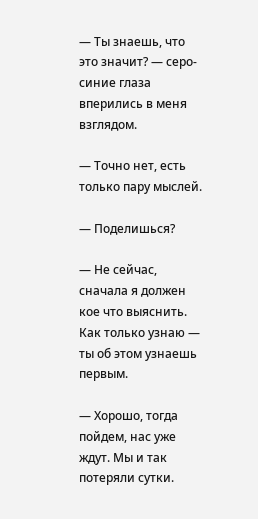— Ты знаешь, что это значит? — серо-синие глаза вперились в меня взглядом.

— Точно нет, есть только пару мыслей.

— Поделишься?

— Не сейчас, сначала я должен кое что выяснить. Как только узнаю — ты об этом узнаешь первым.

— Хорошо, тогда пойдем, нас уже ждут. Мы и так потеряли сутки.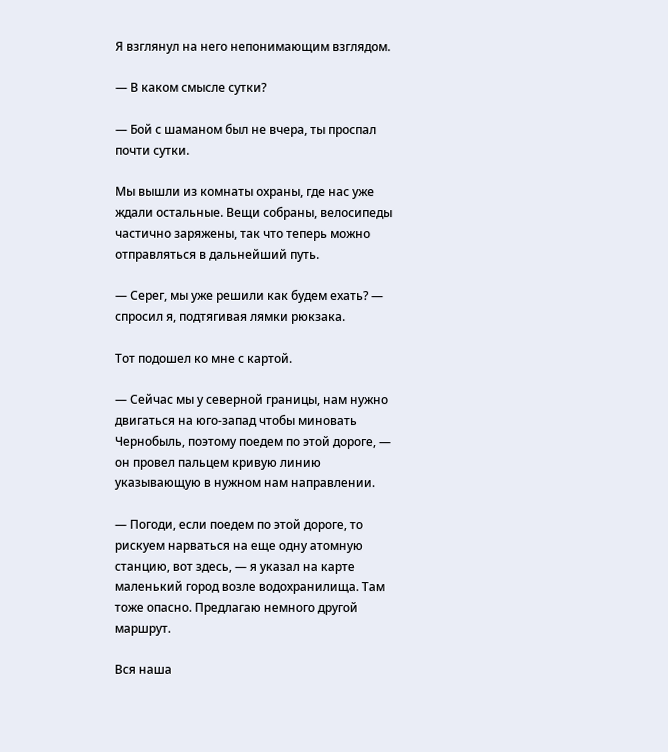Я взглянул на него непонимающим взглядом.

— В каком смысле сутки?

— Бой с шаманом был не вчера, ты проспал почти сутки.

Мы вышли из комнаты охраны, где нас уже ждали остальные. Вещи собраны, велосипеды частично заряжены, так что теперь можно отправляться в дальнейший путь.

— Серег, мы уже решили как будем ехать? — спросил я, подтягивая лямки рюкзака.

Тот подошел ко мне с картой.

— Сейчас мы у северной границы, нам нужно двигаться на юго-запад чтобы миновать Чернобыль, поэтому поедем по этой дороге, — он провел пальцем кривую линию указывающую в нужном нам направлении.

— Погоди, если поедем по этой дороге, то рискуем нарваться на еще одну атомную станцию, вот здесь, — я указал на карте маленький город возле водохранилища. Там тоже опасно. Предлагаю немного другой маршрут.

Вся наша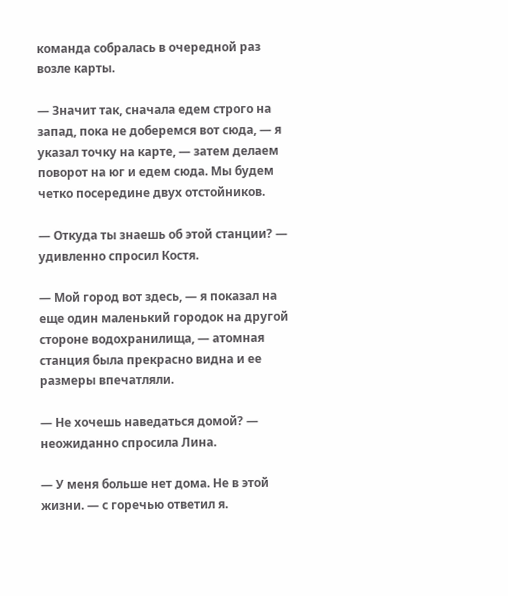команда собралась в очередной раз возле карты.

— Значит так, сначала едем строго на запад, пока не доберемся вот сюда, — я указал точку на карте, — затем делаем поворот на юг и едем сюда. Мы будем четко посередине двух отстойников.

— Откуда ты знаешь об этой станции? — удивленно спросил Костя.

— Мой город вот здесь, — я показал на еще один маленький городок на другой стороне водохранилища, — атомная станция была прекрасно видна и ее размеры впечатляли.

— Не хочешь наведаться домой? — неожиданно спросила Лина.

— У меня больше нет дома. Не в этой жизни. — с горечью ответил я.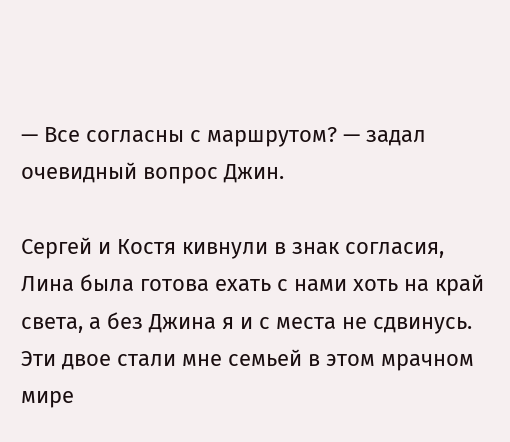— Все согласны с маршрутом? — задал очевидный вопрос Джин.

Сергей и Костя кивнули в знак согласия, Лина была готова ехать с нами хоть на край света, а без Джина я и с места не сдвинусь. Эти двое стали мне семьей в этом мрачном мире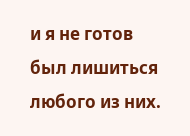и я не готов был лишиться любого из них.